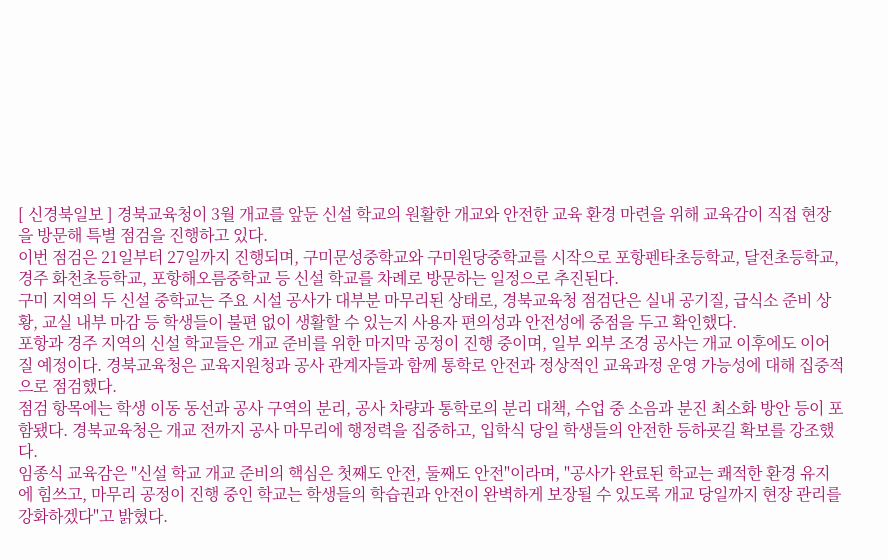[ 신경북일보 ] 경북교육청이 3월 개교를 앞둔 신설 학교의 원활한 개교와 안전한 교육 환경 마련을 위해 교육감이 직접 현장을 방문해 특별 점검을 진행하고 있다.
이번 점검은 21일부터 27일까지 진행되며, 구미문성중학교와 구미원당중학교를 시작으로 포항펜타초등학교, 달전초등학교, 경주 화천초등학교, 포항해오름중학교 등 신설 학교를 차례로 방문하는 일정으로 추진된다.
구미 지역의 두 신설 중학교는 주요 시설 공사가 대부분 마무리된 상태로, 경북교육청 점검단은 실내 공기질, 급식소 준비 상황, 교실 내부 마감 등 학생들이 불편 없이 생활할 수 있는지 사용자 편의성과 안전성에 중점을 두고 확인했다.
포항과 경주 지역의 신설 학교들은 개교 준비를 위한 마지막 공정이 진행 중이며, 일부 외부 조경 공사는 개교 이후에도 이어질 예정이다. 경북교육청은 교육지원청과 공사 관계자들과 함께 통학로 안전과 정상적인 교육과정 운영 가능성에 대해 집중적으로 점검했다.
점검 항목에는 학생 이동 동선과 공사 구역의 분리, 공사 차량과 통학로의 분리 대책, 수업 중 소음과 분진 최소화 방안 등이 포함됐다. 경북교육청은 개교 전까지 공사 마무리에 행정력을 집중하고, 입학식 당일 학생들의 안전한 등하굣길 확보를 강조했다.
임종식 교육감은 "신설 학교 개교 준비의 핵심은 첫째도 안전, 둘째도 안전"이라며, "공사가 완료된 학교는 쾌적한 환경 유지에 힘쓰고, 마무리 공정이 진행 중인 학교는 학생들의 학습권과 안전이 완벽하게 보장될 수 있도록 개교 당일까지 현장 관리를 강화하겠다"고 밝혔다.